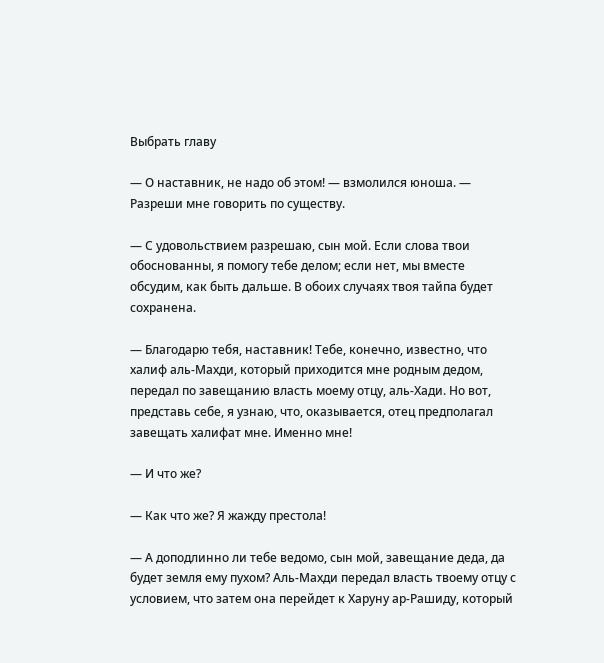Выбрать главу

— О наставник, не надо об этом! — взмолился юноша. — Разреши мне говорить по существу.

— С удовольствием разрешаю, сын мой. Если слова твои обоснованны, я помогу тебе делом; если нет, мы вместе обсудим, как быть дальше. В обоих случаях твоя тайпа будет сохранена.

— Благодарю тебя, наставник! Тебе, конечно, известно, что халиф аль-Махди, который приходится мне родным дедом, передал по завещанию власть моему отцу, аль-Хади. Но вот, представь себе, я узнаю, что, оказывается, отец предполагал завещать халифат мне. Именно мне!

— И что же?

— Как что же? Я жажду престола!

— А доподлинно ли тебе ведомо, сын мой, завещание деда, да будет земля ему пухом? Аль-Махди передал власть твоему отцу с условием, что затем она перейдет к Харуну ар-Рашиду, который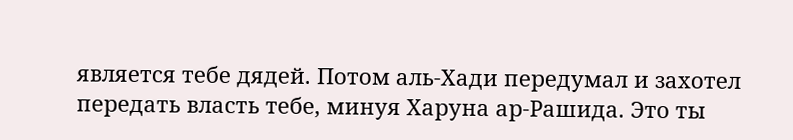является тебе дядей. Потом аль-Хади передумал и захотел передать власть тебе, минуя Харуна ар-Рашида. Это ты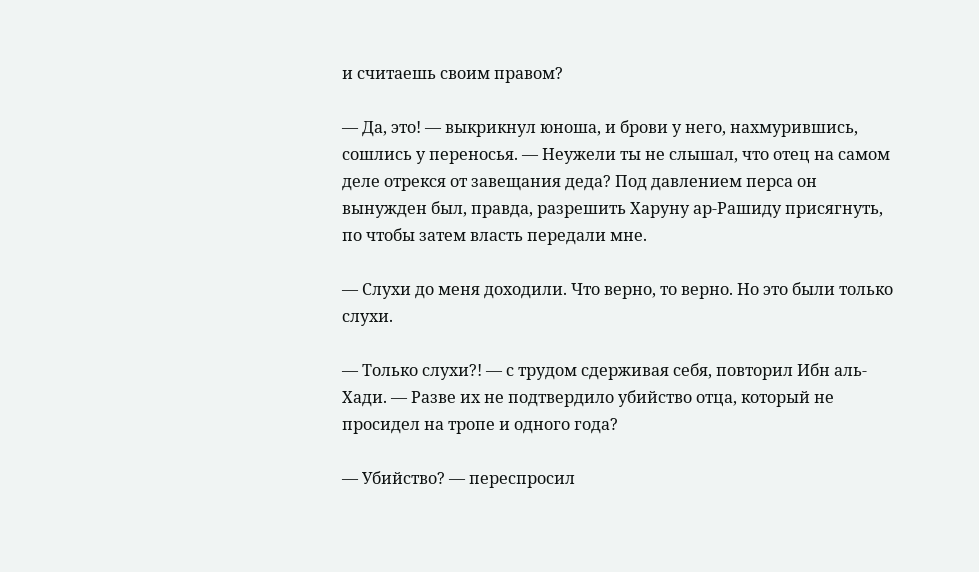и считаешь своим правом?

— Да, это! — выкрикнул юноша, и брови у него, нахмурившись, сошлись у переносья. — Неужели ты не слышал, что отец на самом деле отрекся от завещания деда? Под давлением перса он вынужден был, правда, разрешить Харуну ар-Рашиду присягнуть, по чтобы затем власть передали мне.

— Слухи до меня доходили. Что верно, то верно. Но это были только слухи.

— Только слухи?! — с трудом сдерживая себя, повторил Ибн аль-Хади. — Разве их не подтвердило убийство отца, который не просидел на тропе и одного года?

— Убийство? — переспросил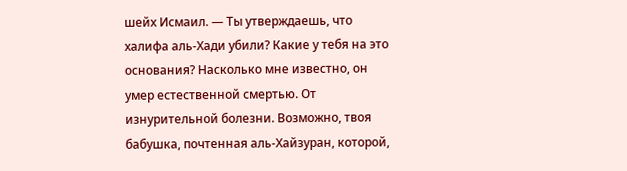шейх Исмаил. — Ты утверждаешь, что халифа аль-Хади убили? Какие у тебя на это основания? Насколько мне известно, он умер естественной смертью. От изнурительной болезни. Возможно, твоя бабушка, почтенная аль-Хайзуран, которой,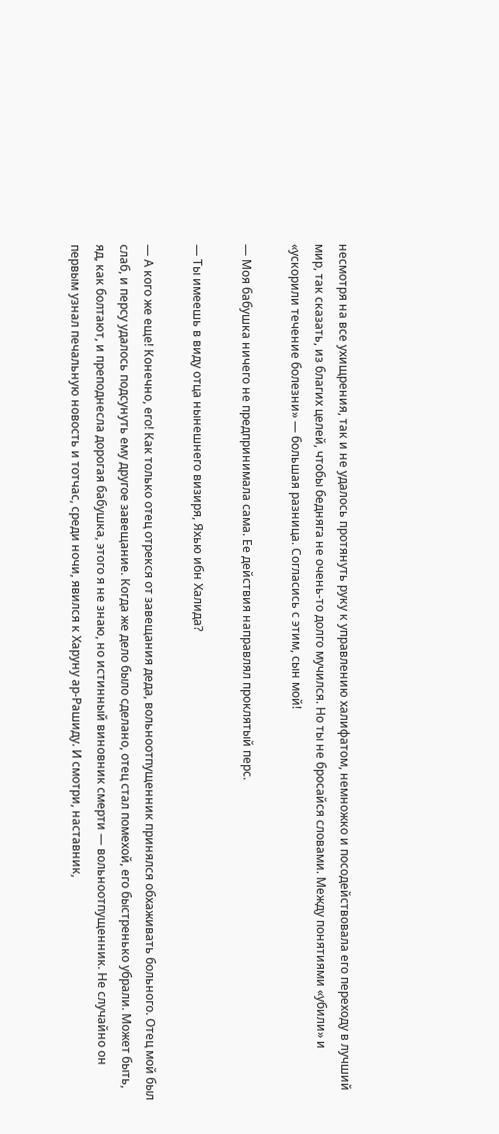несмотря на все ухищрения, так и не удалось протянуть руку к управлению халифатом, немножко и посодействовала его переходу в лучший мир, так сказать, из благих целей, чтобы бедняга не очень-то долго мучился. Но ты не бросайся словами. Между понятиями «убили» и «ускорили течение болезни» — большая разница. Согласись с этим, сын мой!

— Моя бабушка ничего не предпринимала сама. Ее действия направлял проклятый перс.

— Ты имеешь в виду отца нынешнего визиря, Яхью ибн Халида?

— А кого же еще! Конечно, его! Как только отец отрекся от завещания деда, вольноотпущенник принялся обхаживать больного. Отец мой был слаб, и персу удалось подсунуть ему другое завещание. Когда же дело было сделано, отец стал помехой, его быстренько убрали. Может быть, яд, как болтают, и преподнесла дорогая бабушка, этого я не знаю, но истинный виновник смерти — вольноотпущенник. Не случайно он первым узнал печальную новость и тотчас, среди ночи, явился к Харуну ар-Рашиду. И смотри, наставник,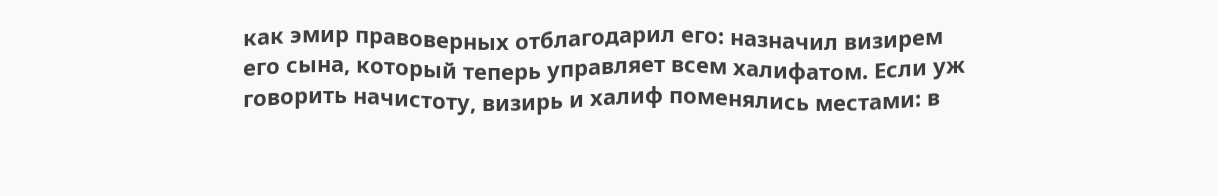как эмир правоверных отблагодарил его: назначил визирем его сына, который теперь управляет всем халифатом. Если уж говорить начистоту, визирь и халиф поменялись местами: в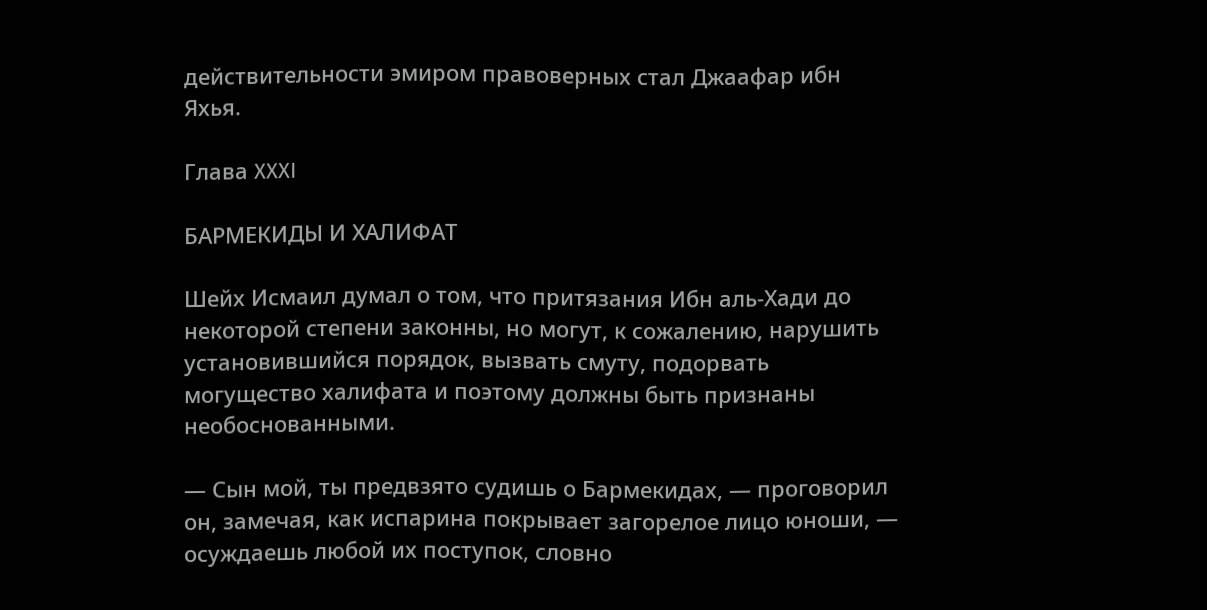действительности эмиром правоверных стал Джаафар ибн Яхья.

Глава XXXI

БАРМЕКИДЫ И ХАЛИФАТ

Шейх Исмаил думал о том, что притязания Ибн аль-Хади до некоторой степени законны, но могут, к сожалению, нарушить установившийся порядок, вызвать смуту, подорвать могущество халифата и поэтому должны быть признаны необоснованными.

— Сын мой, ты предвзято судишь о Бармекидах, — проговорил он, замечая, как испарина покрывает загорелое лицо юноши, — осуждаешь любой их поступок, словно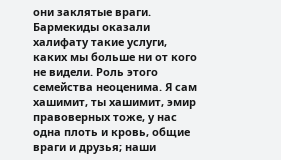они заклятые враги. Бармекиды оказали халифату такие услуги, каких мы больше ни от кого не видели. Роль этого семейства неоценима. Я сам хашимит, ты хашимит, эмир правоверных тоже, у нас одна плоть и кровь, общие враги и друзья; наши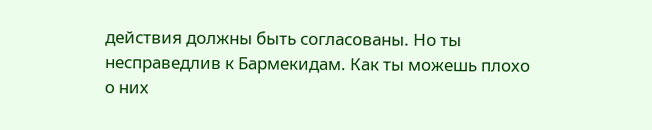действия должны быть согласованы. Но ты несправедлив к Бармекидам. Как ты можешь плохо о них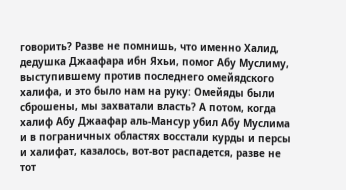говорить? Разве не помнишь, что именно Халид, дедушка Джаафара ибн Яхьи, помог Абу Муслиму, выступившему против последнего омейядского халифа, и это было нам на руку: Омейяды были сброшены, мы захватали власть? А потом, когда халиф Абу Джаафар аль-Мансур убил Абу Муслима и в пограничных областях восстали курды и персы и халифат, казалось, вот-вот распадется, разве не тот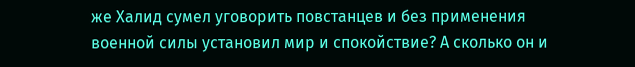же Халид сумел уговорить повстанцев и без применения военной силы установил мир и спокойствие? А сколько он и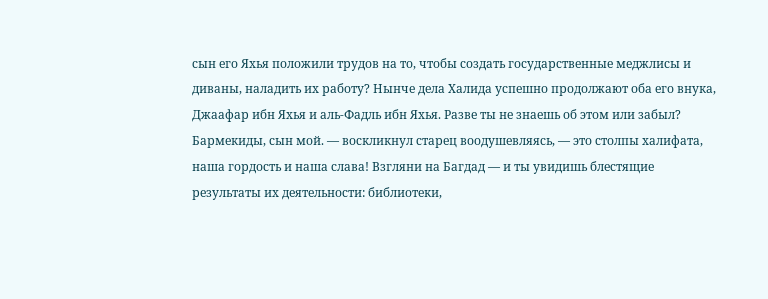сын его Яхья положили трудов на то, чтобы создать государственные меджлисы и диваны, наладить их работу? Нынче дела Халида успешно продолжают оба его внука, Джаафар ибн Яхья и аль-Фадль ибн Яхья. Разве ты не знаешь об этом или забыл? Бармекиды, сын мой. — воскликнул старец воодушевляясь, — это столпы халифата, наша гордость и наша слава! Взгляни на Багдад — и ты увидишь блестящие результаты их деятельности: библиотеки,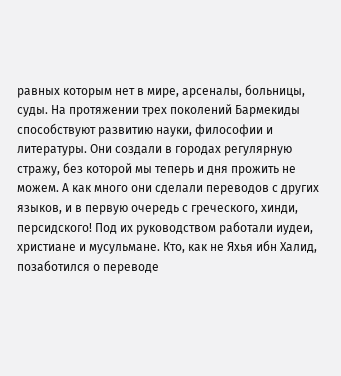равных которым нет в мире, арсеналы, больницы, суды. На протяжении трех поколений Бармекиды способствуют развитию науки, философии и литературы. Они создали в городах регулярную стражу, без которой мы теперь и дня прожить не можем. А как много они сделали переводов с других языков, и в первую очередь с греческого, хинди, персидского! Под их руководством работали иудеи, христиане и мусульмане. Кто, как не Яхья ибн Халид, позаботился о переводе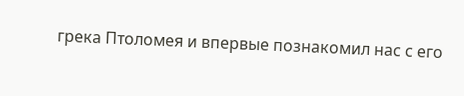грека Птоломея и впервые познакомил нас с его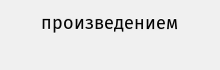произведением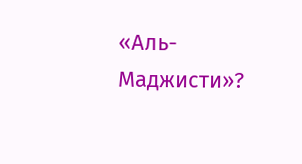«Аль-Маджисти»?